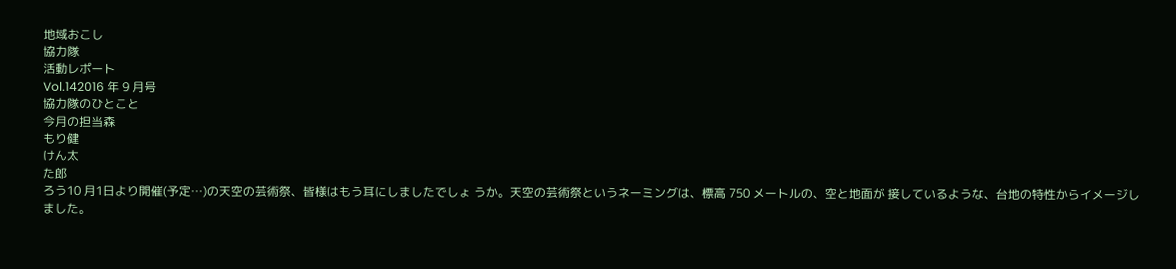地域おこし
協力隊
活動レポート
Vol.142016 年 9 月号
協力隊のひとこと
今月の担当森
もり健
けん太
た郎
ろう10 月1日より開催(予定…)の天空の芸術祭、皆様はもう耳にしましたでしょ うか。天空の芸術祭というネーミングは、標高 750 メートルの、空と地面が 接しているような、台地の特性からイメージしました。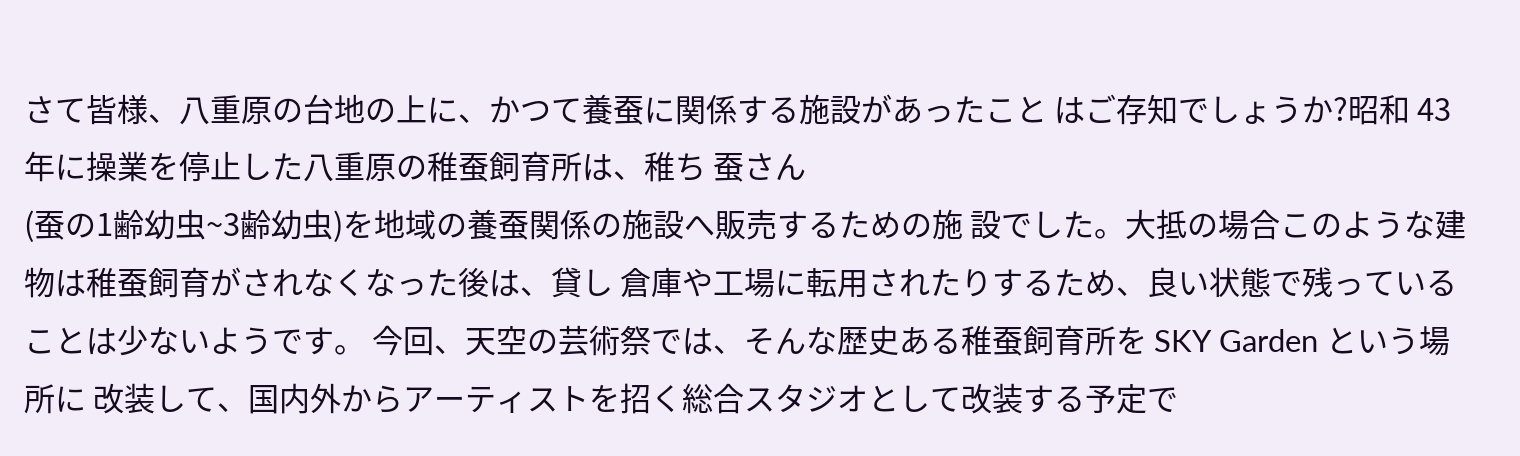さて皆様、八重原の台地の上に、かつて養蚕に関係する施設があったこと はご存知でしょうか?昭和 43 年に操業を停止した八重原の稚蚕飼育所は、稚ち 蚕さん
(蚕の1齢幼虫~3齢幼虫)を地域の養蚕関係の施設へ販売するための施 設でした。大抵の場合このような建物は稚蚕飼育がされなくなった後は、貸し 倉庫や工場に転用されたりするため、良い状態で残っていることは少ないようです。 今回、天空の芸術祭では、そんな歴史ある稚蚕飼育所を SKY Garden という場所に 改装して、国内外からアーティストを招く総合スタジオとして改装する予定で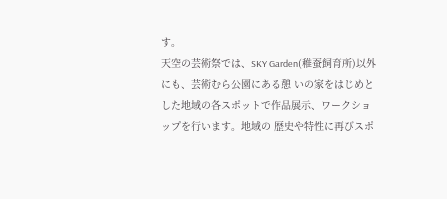す。
天空の芸術祭では、SKY Garden(稚蚕飼育所)以外にも、芸術むら公園にある憩 いの家をはじめとした地域の各スポットで作品展示、ワークショップを行います。地域の 歴史や特性に再びスポ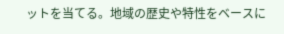ットを当てる。地域の歴史や特性をベースに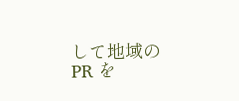して地域の PR を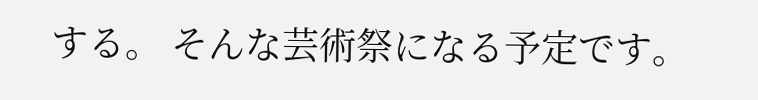する。 そんな芸術祭になる予定です。